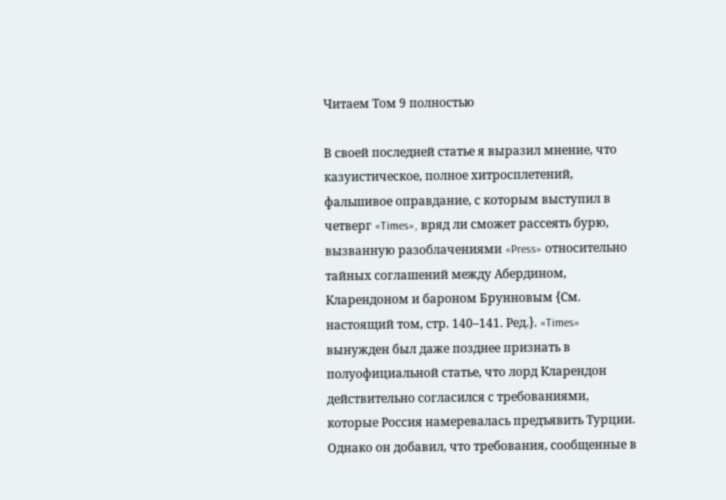Читаем Том 9 полностью

В своей последней статье я выразил мнение, что казуистическое, полное хитросплетений, фальшивое оправдание, с которым выступил в четверг «Times», вряд ли сможет рассеять бурю, вызванную разоблачениями «Press» относительно тайных соглашений между Абердином, Кларендоном и бароном Брунновым {См. настоящий том, стр. 140–141. Ред.}. «Times» вынужден был даже позднее признать в полуофициальной статье, что лорд Кларендон действительно согласился с требованиями, которые Россия намеревалась предъявить Турции. Однако он добавил, что требования, сообщенные в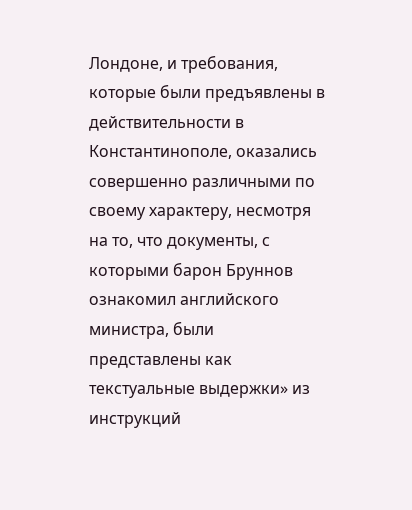Лондоне, и требования, которые были предъявлены в действительности в Константинополе, оказались совершенно различными по своему характеру, несмотря на то, что документы, с которыми барон Бруннов ознакомил английского министра, были представлены как текстуальные выдержки» из инструкций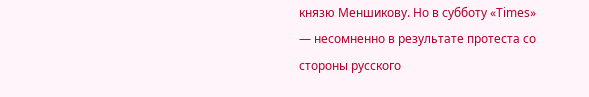князю Меншикову. Но в субботу «Times» — несомненно в результате протеста со стороны русского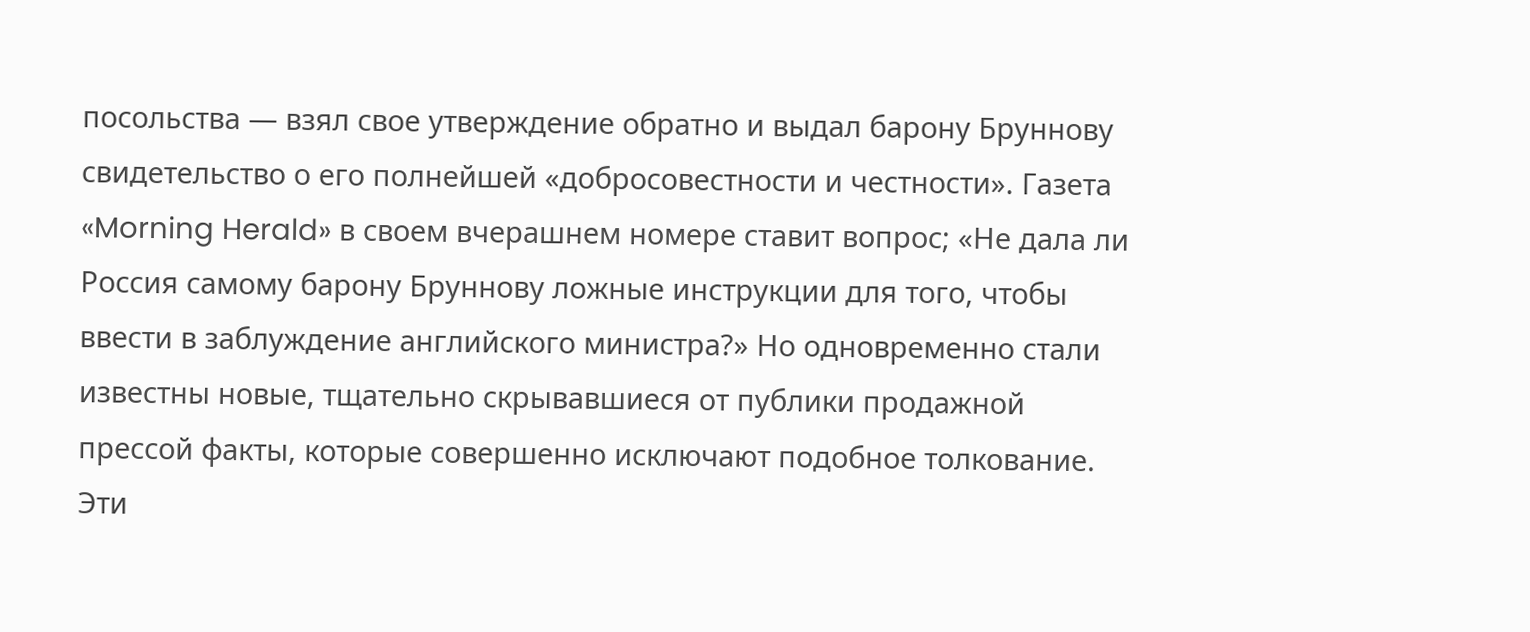посольства — взял свое утверждение обратно и выдал барону Бруннову свидетельство о его полнейшей «добросовестности и честности». Газета «Morning Herald» в своем вчерашнем номере ставит вопрос; «Не дала ли Россия самому барону Бруннову ложные инструкции для того, чтобы ввести в заблуждение английского министра?» Но одновременно стали известны новые, тщательно скрывавшиеся от публики продажной прессой факты, которые совершенно исключают подобное толкование. Эти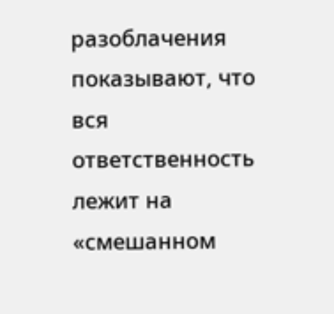разоблачения показывают, что вся ответственность лежит на «смешанном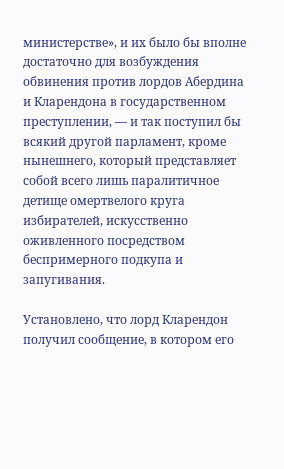министерстве», и их было бы вполне достаточно для возбуждения обвинения против лордов Абердина и Кларендона в государственном преступлении, — и так поступил бы всякий другой парламент, кроме нынешнего, который представляет собой всего лишь паралитичное детище омертвелого круга избирателей, искусственно оживленного посредством беспримерного подкупа и запугивания.

Установлено, что лорд Кларендон получил сообщение, в котором его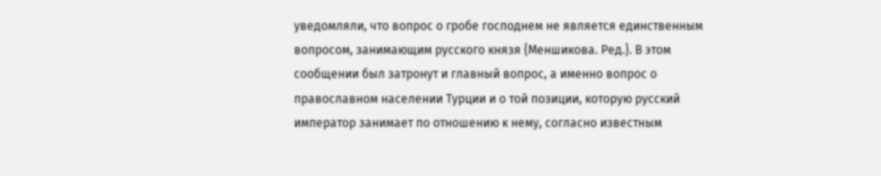уведомляли, что вопрос о гробе господнем не является единственным вопросом, занимающим русского князя {Меншикова. Ред.}. В этом сообщении был затронут и главный вопрос, а именно вопрос о православном населении Турции и о той позиции, которую русский император занимает по отношению к нему, согласно известным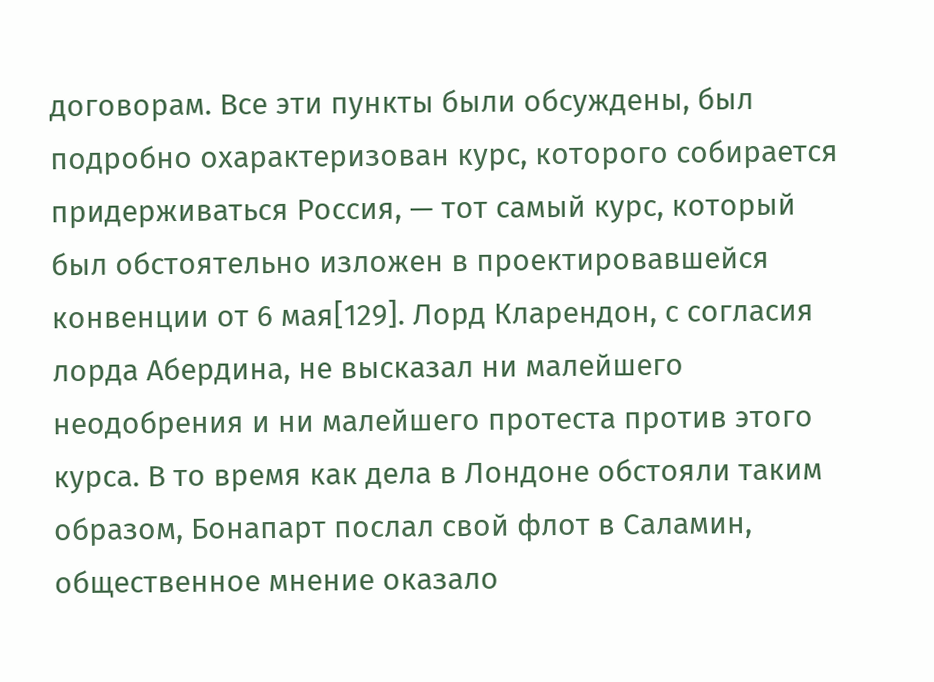договорам. Все эти пункты были обсуждены, был подробно охарактеризован курс, которого собирается придерживаться Россия, — тот самый курс, который был обстоятельно изложен в проектировавшейся конвенции от 6 мая[129]. Лорд Кларендон, с согласия лорда Абердина, не высказал ни малейшего неодобрения и ни малейшего протеста против этого курса. В то время как дела в Лондоне обстояли таким образом, Бонапарт послал свой флот в Саламин, общественное мнение оказало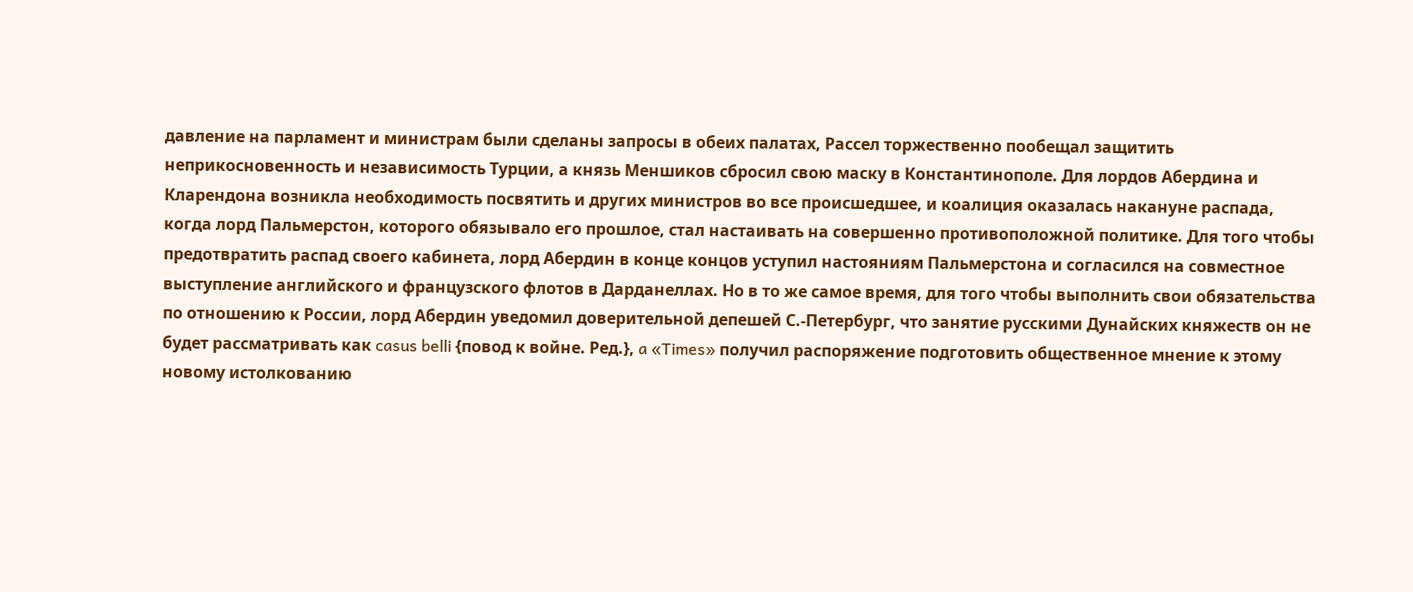давление на парламент и министрам были сделаны запросы в обеих палатах, Рассел торжественно пообещал защитить неприкосновенность и независимость Турции, а князь Меншиков сбросил свою маску в Константинополе. Для лордов Абердина и Кларендона возникла необходимость посвятить и других министров во все происшедшее, и коалиция оказалась накануне распада, когда лорд Пальмерстон, которого обязывало его прошлое, стал настаивать на совершенно противоположной политике. Для того чтобы предотвратить распад своего кабинета, лорд Абердин в конце концов уступил настояниям Пальмерстона и согласился на совместное выступление английского и французского флотов в Дарданеллах. Но в то же самое время, для того чтобы выполнить свои обязательства по отношению к России, лорд Абердин уведомил доверительной депешей С.-Петербург, что занятие русскими Дунайских княжеств он не будет рассматривать как casus belli {повод к войне. Ред.}, a «Times» получил распоряжение подготовить общественное мнение к этому новому истолкованию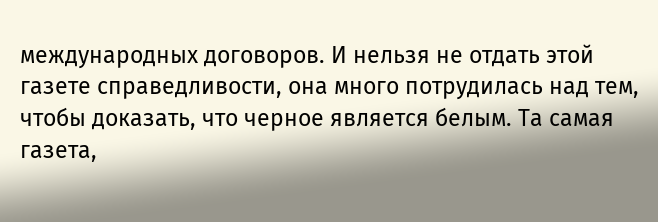международных договоров. И нельзя не отдать этой газете справедливости, она много потрудилась над тем, чтобы доказать, что черное является белым. Та самая газета,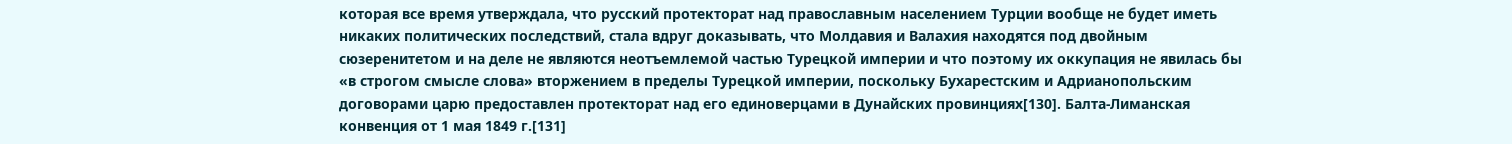которая все время утверждала, что русский протекторат над православным населением Турции вообще не будет иметь никаких политических последствий, стала вдруг доказывать, что Молдавия и Валахия находятся под двойным сюзеренитетом и на деле не являются неотъемлемой частью Турецкой империи и что поэтому их оккупация не явилась бы «в строгом смысле слова» вторжением в пределы Турецкой империи, поскольку Бухарестским и Адрианопольским договорами царю предоставлен протекторат над его единоверцами в Дунайских провинциях[130]. Балта-Лиманская конвенция от 1 мая 1849 г.[131]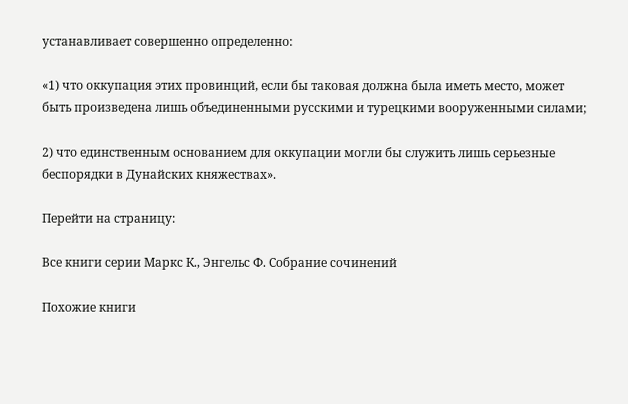устанавливает совершенно определенно:

«1) что оккупация этих провинций, если бы таковая должна была иметь место, может быть произведена лишь объединенными русскими и турецкими вооруженными силами;

2) что единственным основанием для оккупации могли бы служить лишь серьезные беспорядки в Дунайских княжествах».

Перейти на страницу:

Все книги серии Маркс К., Энгельс Ф. Собрание сочинений

Похожие книги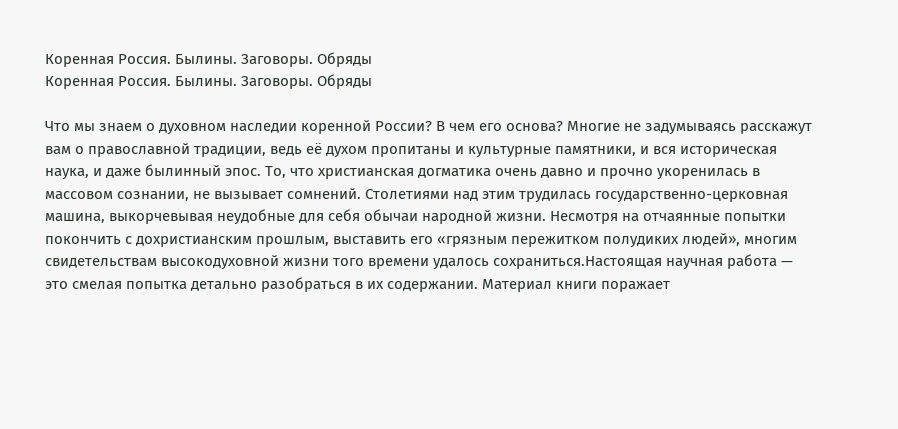Коренная Россия. Былины. Заговоры. Обряды
Коренная Россия. Былины. Заговоры. Обряды

Что мы знаем о духовном наследии коренной России? В чем его основа? Многие не задумываясь расскажут вам о православной традиции, ведь её духом пропитаны и культурные памятники, и вся историческая наука, и даже былинный эпос. То, что христианская догматика очень давно и прочно укоренилась в массовом сознании, не вызывает сомнений. Столетиями над этим трудилась государственно-церковная машина, выкорчевывая неудобные для себя обычаи народной жизни. Несмотря на отчаянные попытки покончить с дохристианским прошлым, выставить его «грязным пережитком полудиких людей», многим свидетельствам высокодуховной жизни того времени удалось сохраниться.Настоящая научная работа — это смелая попытка детально разобраться в их содержании. Материал книги поражает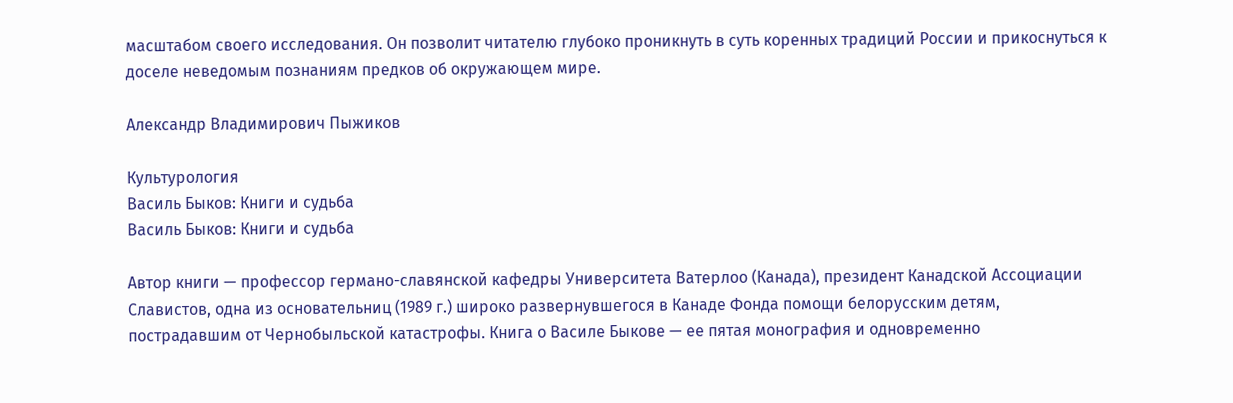масштабом своего исследования. Он позволит читателю глубоко проникнуть в суть коренных традиций России и прикоснуться к доселе неведомым познаниям предков об окружающем мире.

Александр Владимирович Пыжиков

Культурология
Василь Быков: Книги и судьба
Василь Быков: Книги и судьба

Автор книги — профессор германо-славянской кафедры Университета Ватерлоо (Канада), президент Канадской Ассоциации Славистов, одна из основательниц (1989 г.) широко развернувшегося в Канаде Фонда помощи белорусским детям, пострадавшим от Чернобыльской катастрофы. Книга о Василе Быкове — ее пятая монография и одновременно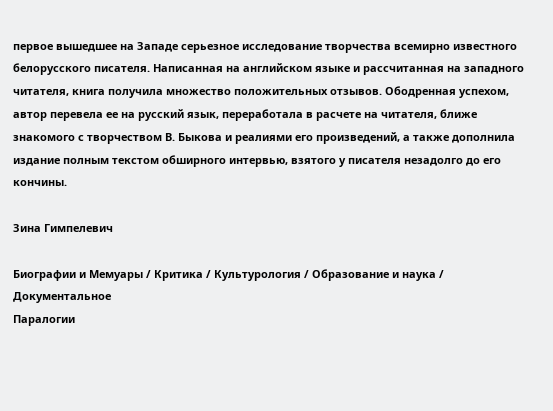первое вышедшее на Западе серьезное исследование творчества всемирно известного белорусского писателя. Написанная на английском языке и рассчитанная на западного читателя, книга получила множество положительных отзывов. Ободренная успехом, автор перевела ее на русский язык, переработала в расчете на читателя, ближе знакомого с творчеством В. Быкова и реалиями его произведений, а также дополнила издание полным текстом обширного интервью, взятого у писателя незадолго до его кончины.

Зина Гимпелевич

Биографии и Мемуары / Критика / Культурология / Образование и наука / Документальное
Паралогии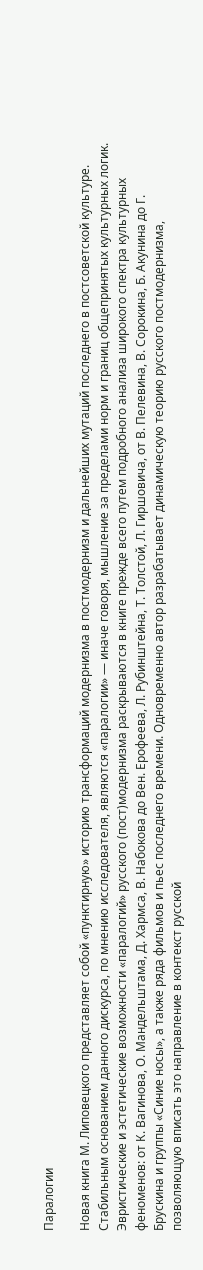Паралогии

Новая книга М. Липовецкого представляет собой «пунктирную» историю трансформаций модернизма в постмодернизм и дальнейших мутаций последнего в постсоветской культуре. Стабильным основанием данного дискурса, по мнению исследователя, являются «паралогии» — иначе говоря, мышление за пределами норм и границ общепринятых культурных логик. Эвристические и эстетические возможности «паралогий» русского (пост)модернизма раскрываются в книге прежде всего путем подробного анализа широкого спектра культурных феноменов: от К. Вагинова, О. Мандельштама, Д. Хармса, В. Набокова до Вен. Ерофеева, Л. Рубинштейна, Т. Толстой, Л. Гиршовича, от В. Пелевина, В. Сорокина, Б. Акунина до Г. Брускина и группы «Синие носы», а также ряда фильмов и пьес последнего времени. Одновременно автор разрабатывает динамическую теорию русского постмодернизма, позволяющую вписать это направление в контекст русской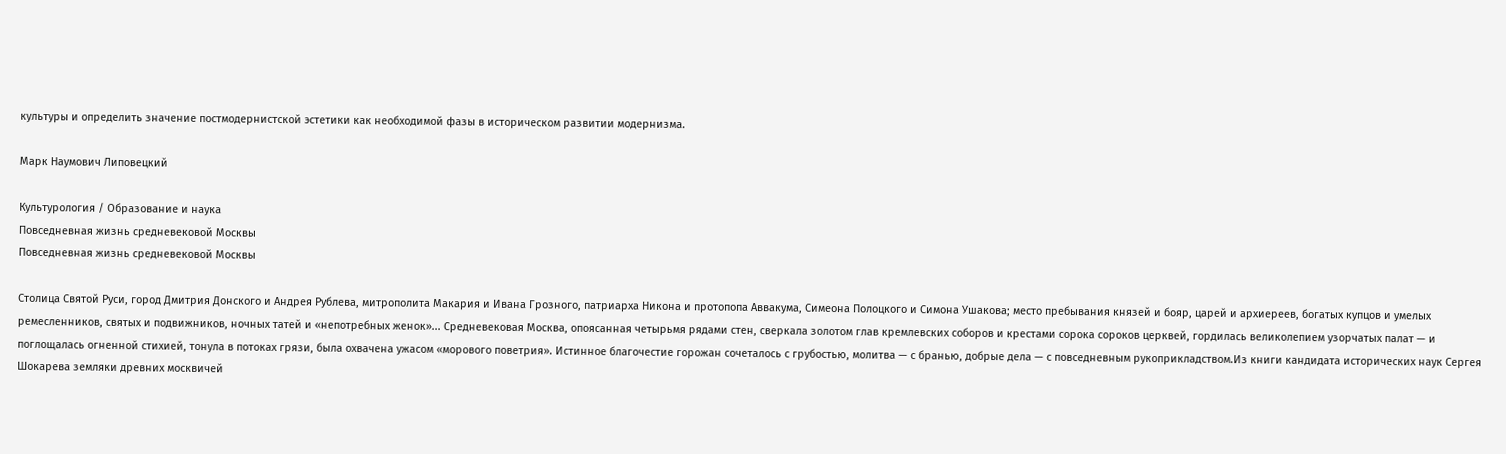культуры и определить значение постмодернистской эстетики как необходимой фазы в историческом развитии модернизма.

Марк Наумович Липовецкий

Культурология / Образование и наука
Повседневная жизнь средневековой Москвы
Повседневная жизнь средневековой Москвы

Столица Святой Руси, город Дмитрия Донского и Андрея Рублева, митрополита Макария и Ивана Грозного, патриарха Никона и протопопа Аввакума, Симеона Полоцкого и Симона Ушакова; место пребывания князей и бояр, царей и архиереев, богатых купцов и умелых ремесленников, святых и подвижников, ночных татей и «непотребных женок»... Средневековая Москва, опоясанная четырьмя рядами стен, сверкала золотом глав кремлевских соборов и крестами сорока сороков церквей, гордилась великолепием узорчатых палат — и поглощалась огненной стихией, тонула в потоках грязи, была охвачена ужасом «морового поветрия». Истинное благочестие горожан сочеталось с грубостью, молитва — с бранью, добрые дела — с повседневным рукоприкладством.Из книги кандидата исторических наук Сергея Шокарева земляки древних москвичей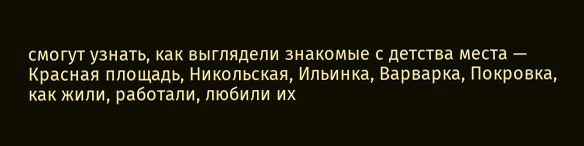смогут узнать, как выглядели знакомые с детства места — Красная площадь, Никольская, Ильинка, Варварка, Покровка, как жили, работали, любили их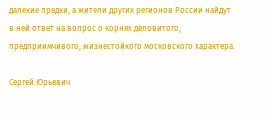далекие предки, а жители других регионов России найдут в ней ответ на вопрос о корнях деловитого, предприимчивого, жизнестойкого московского характера.

Сергей Юрьевич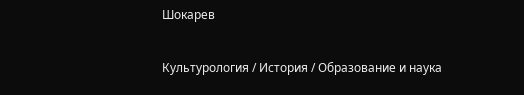Шокарев

Культурология / История / Образование и наука